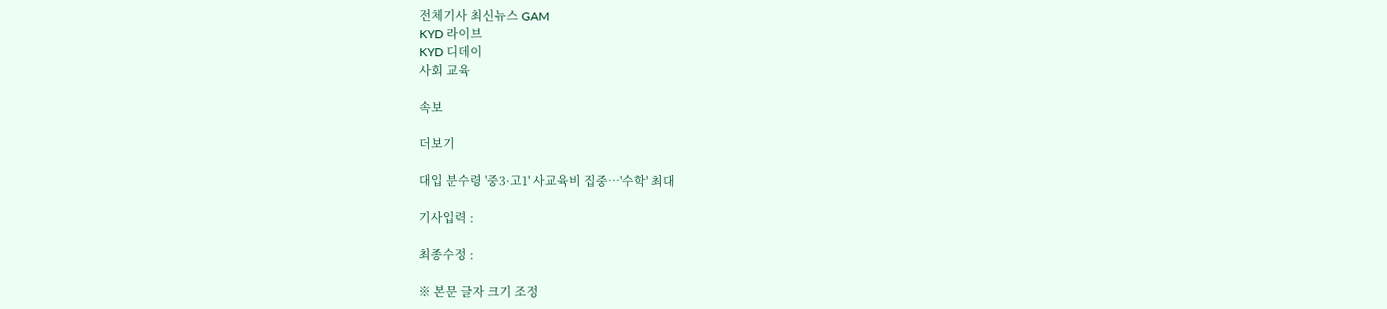전체기사 최신뉴스 GAM
KYD 라이브
KYD 디데이
사회 교육

속보

더보기

대입 분수령 '중3·고1' 사교육비 집중…'수학' 최대

기사입력 :

최종수정 :

※ 본문 글자 크기 조정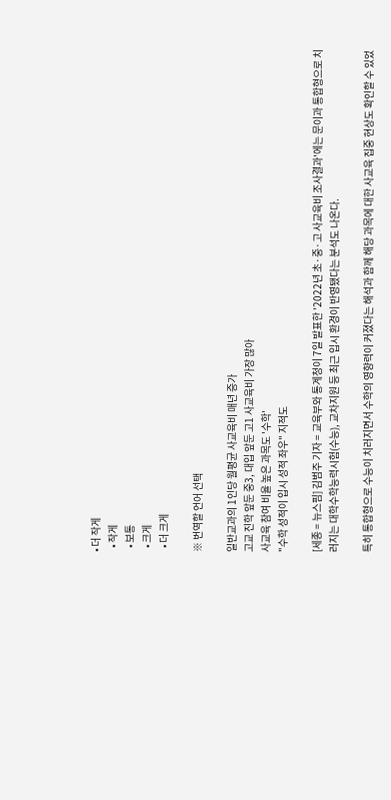• 더 작게
  • 작게
  • 보통
  • 크게
  • 더 크게

※ 번역할 언어 선택

일반교과의 1인당 월평균 사교육비 매년 증가
고교 진학 앞둔 중3, 대입 앞둔 고1 사교육비 가장 많아
사교육 참여 비율 높은 과목도 '수학'
"수학 성적이 입시 성적 좌우" 지적도

[세종 = 뉴스핌] 김범주 기자 = 교육부와 통계청이 7일 발표한 '2022년 초·중·고 사교육비 조사결과'에는 문이과 통합형으로 치러지는 대학수학능력시험(수능), 교차지원 등 최근 입시 환경이 반영됐다는 분석도 나온다.

특히 통합형으로 수능이 치러지면서 수학의 영향력이 커졌다는 해석과 함께 해당 과목에 대한 사교육 집중 현상도 확인할 수 있었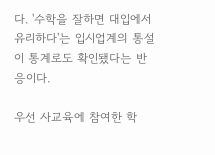다. '수학을 잘하면 대입에서 유리하다'는 입시업계의 통설이 통계로도 확인됐다는 반응이다.

우선 사교육에 참여한 학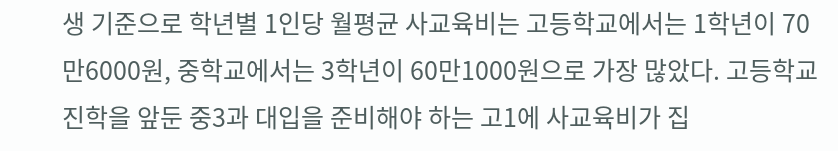생 기준으로 학년별 1인당 월평균 사교육비는 고등학교에서는 1학년이 70만6000원, 중학교에서는 3학년이 60만1000원으로 가장 많았다. 고등학교 진학을 앞둔 중3과 대입을 준비해야 하는 고1에 사교육비가 집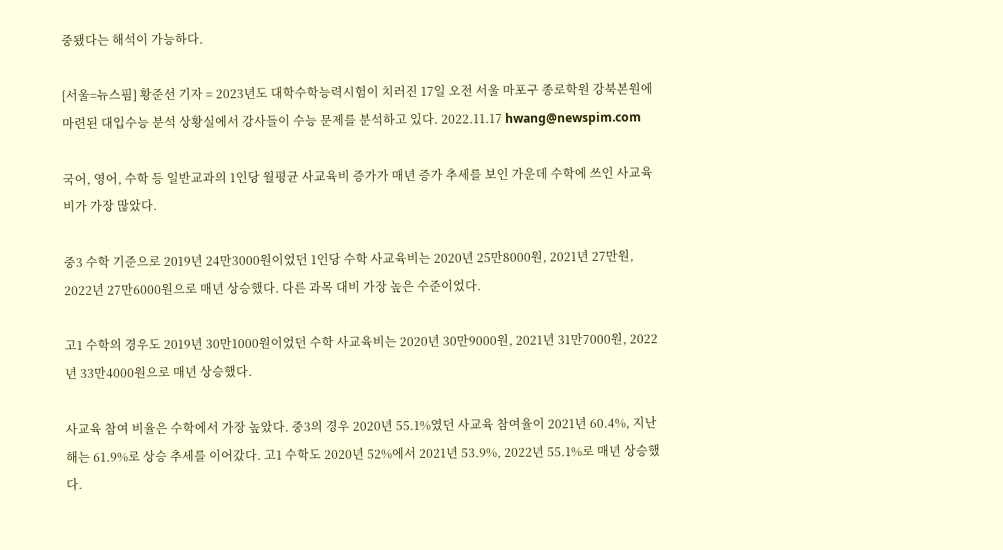중됐다는 해석이 가능하다.

[서울=뉴스핌] 황준선 기자 = 2023년도 대학수학능력시험이 치러진 17일 오전 서울 마포구 종로학원 강북본원에 마련된 대입수능 분석 상황실에서 강사들이 수능 문제를 분석하고 있다. 2022.11.17 hwang@newspim.com

국어, 영어, 수학 등 일반교과의 1인당 월평균 사교육비 증가가 매년 증가 추세를 보인 가운데 수학에 쓰인 사교육비가 가장 많았다.

중3 수학 기준으로 2019년 24만3000원이었던 1인당 수학 사교육비는 2020년 25만8000원, 2021년 27만원, 2022년 27만6000원으로 매년 상승했다. 다른 과목 대비 가장 높은 수준이었다.

고1 수학의 경우도 2019년 30만1000원이었던 수학 사교육비는 2020년 30만9000원, 2021년 31만7000원, 2022년 33만4000원으로 매년 상승했다.

사교육 참여 비율은 수학에서 가장 높았다. 중3의 경우 2020년 55.1%였던 사교육 참여율이 2021년 60.4%, 지난해는 61.9%로 상승 추세를 이어갔다. 고1 수학도 2020년 52%에서 2021년 53.9%, 2022년 55.1%로 매년 상승했다.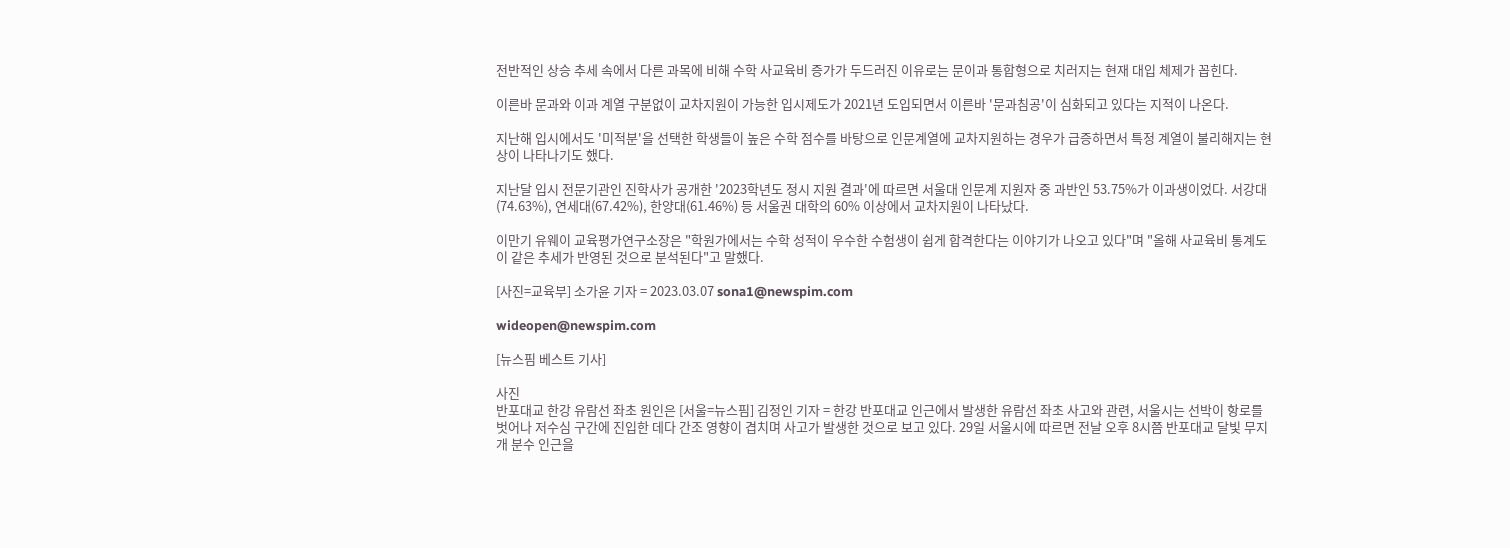전반적인 상승 추세 속에서 다른 과목에 비해 수학 사교육비 증가가 두드러진 이유로는 문이과 통합형으로 치러지는 현재 대입 체제가 꼽힌다.

이른바 문과와 이과 계열 구분없이 교차지원이 가능한 입시제도가 2021년 도입되면서 이른바 '문과침공'이 심화되고 있다는 지적이 나온다.

지난해 입시에서도 '미적분'을 선택한 학생들이 높은 수학 점수를 바탕으로 인문계열에 교차지원하는 경우가 급증하면서 특정 계열이 불리해지는 현상이 나타나기도 했다.

지난달 입시 전문기관인 진학사가 공개한 '2023학년도 정시 지원 결과'에 따르면 서울대 인문계 지원자 중 과반인 53.75%가 이과생이었다. 서강대(74.63%), 연세대(67.42%), 한양대(61.46%) 등 서울권 대학의 60% 이상에서 교차지원이 나타났다.

이만기 유웨이 교육평가연구소장은 "학원가에서는 수학 성적이 우수한 수험생이 쉽게 합격한다는 이야기가 나오고 있다"며 "올해 사교육비 통계도 이 같은 추세가 반영된 것으로 분석된다"고 말했다.

[사진=교육부] 소가윤 기자 = 2023.03.07 sona1@newspim.com

wideopen@newspim.com

[뉴스핌 베스트 기사]

사진
반포대교 한강 유람선 좌초 원인은 [서울=뉴스핌] 김정인 기자 = 한강 반포대교 인근에서 발생한 유람선 좌초 사고와 관련, 서울시는 선박이 항로를 벗어나 저수심 구간에 진입한 데다 간조 영향이 겹치며 사고가 발생한 것으로 보고 있다. 29일 서울시에 따르면 전날 오후 8시쯤 반포대교 달빛 무지개 분수 인근을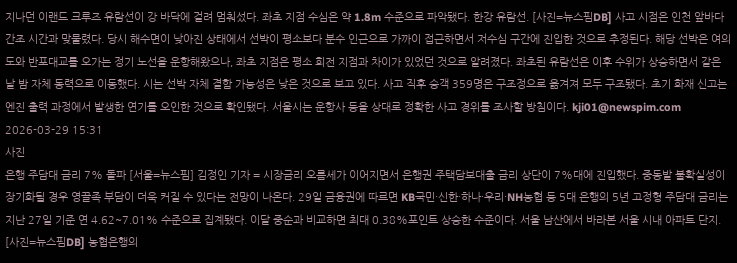지나던 이랜드 크루즈 유람선이 강 바닥에 걸려 멈춰섰다. 좌초 지점 수심은 약 1.8m 수준으로 파악됐다. 한강 유람선. [사진=뉴스핌DB] 사고 시점은 인천 앞바다 간조 시간과 맞물렸다. 당시 해수면이 낮아진 상태에서 선박이 평소보다 분수 인근으로 가까이 접근하면서 저수심 구간에 진입한 것으로 추정된다. 해당 선박은 여의도와 반포대교를 오가는 정기 노선을 운항해왔으나, 좌초 지점은 평소 회전 지점과 차이가 있었던 것으로 알려졌다. 좌초된 유람선은 이후 수위가 상승하면서 같은 날 밤 자체 동력으로 이동했다. 시는 선박 자체 결함 가능성은 낮은 것으로 보고 있다. 사고 직후 승객 359명은 구조정으로 옮겨져 모두 구조됐다. 초기 화재 신고는 엔진 출력 과정에서 발생한 연기를 오인한 것으로 확인됐다. 서울시는 운항사 등을 상대로 정확한 사고 경위를 조사할 방침이다. kji01@newspim.com 2026-03-29 15:31
사진
은행 주담대 금리 7% 돌파 [서울=뉴스핌] 김정인 기자 = 시장금리 오름세가 이어지면서 은행권 주택담보대출 금리 상단이 7%대에 진입했다. 중동발 불확실성이 장기화될 경우 영끌족 부담이 더욱 커질 수 있다는 전망이 나온다. 29일 금융권에 따르면 KB국민·신한·하나·우리·NH농협 등 5대 은행의 5년 고정형 주담대 금리는 지난 27일 기준 연 4.62~7.01% 수준으로 집계됐다. 이달 중순과 비교하면 최대 0.38%포인트 상승한 수준이다. 서울 남산에서 바라본 서울 시내 아파트 단지. [사진=뉴스핌DB] 농협은행의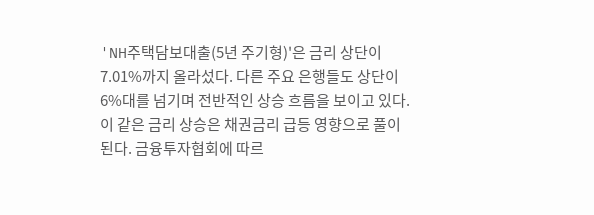'NH주택담보대출(5년 주기형)'은 금리 상단이 7.01%까지 올라섰다. 다른 주요 은행들도 상단이 6%대를 넘기며 전반적인 상승 흐름을 보이고 있다. 이 같은 금리 상승은 채권금리 급등 영향으로 풀이된다. 금융투자협회에 따르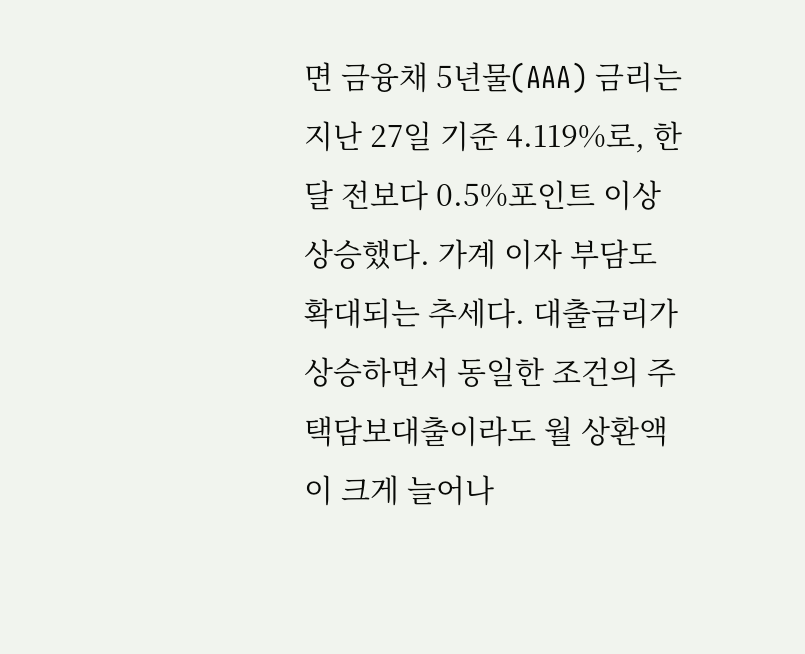면 금융채 5년물(AAA) 금리는 지난 27일 기준 4.119%로, 한 달 전보다 0.5%포인트 이상 상승했다. 가계 이자 부담도 확대되는 추세다. 대출금리가 상승하면서 동일한 조건의 주택담보대출이라도 월 상환액이 크게 늘어나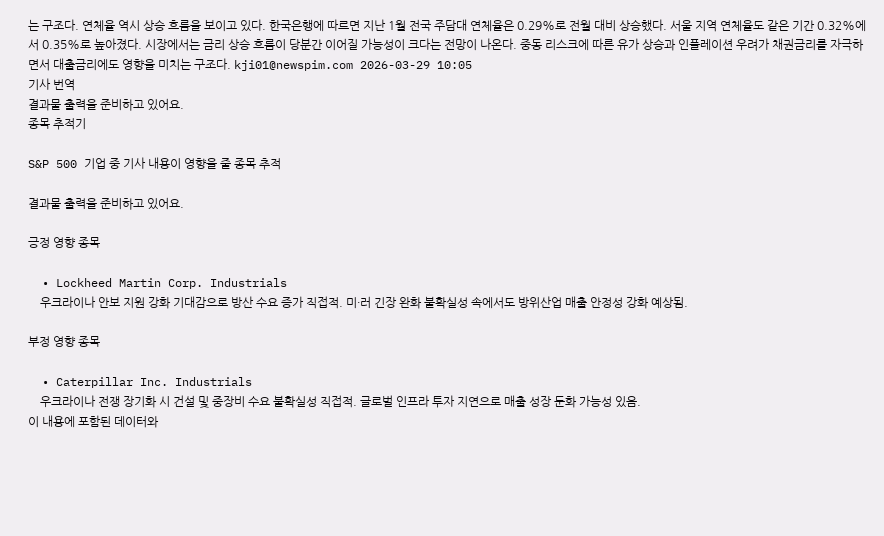는 구조다. 연체율 역시 상승 흐름을 보이고 있다. 한국은행에 따르면 지난 1월 전국 주담대 연체율은 0.29%로 전월 대비 상승했다. 서울 지역 연체율도 같은 기간 0.32%에서 0.35%로 높아졌다. 시장에서는 금리 상승 흐름이 당분간 이어질 가능성이 크다는 전망이 나온다. 중동 리스크에 따른 유가 상승과 인플레이션 우려가 채권금리를 자극하면서 대출금리에도 영향을 미치는 구조다. kji01@newspim.com 2026-03-29 10:05
기사 번역
결과물 출력을 준비하고 있어요.
종목 추적기

S&P 500 기업 중 기사 내용이 영향을 줄 종목 추적

결과물 출력을 준비하고 있어요.

긍정 영향 종목

  • Lockheed Martin Corp. Industrials
    우크라이나 안보 지원 강화 기대감으로 방산 수요 증가 직접적. 미·러 긴장 완화 불확실성 속에서도 방위산업 매출 안정성 강화 예상됨.

부정 영향 종목

  • Caterpillar Inc. Industrials
    우크라이나 전쟁 장기화 시 건설 및 중장비 수요 불확실성 직접적. 글로벌 인프라 투자 지연으로 매출 성장 둔화 가능성 있음.
이 내용에 포함된 데이터와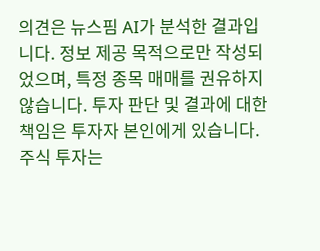의견은 뉴스핌 AI가 분석한 결과입니다. 정보 제공 목적으로만 작성되었으며, 특정 종목 매매를 권유하지 않습니다. 투자 판단 및 결과에 대한 책임은 투자자 본인에게 있습니다. 주식 투자는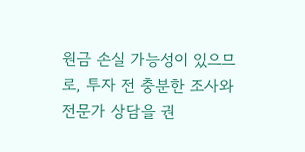원금 손실 가능성이 있으므로, 투자 전 충분한 조사와 전문가 상담을 권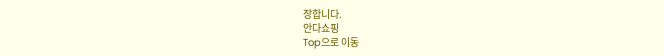장합니다.
안다쇼핑
Top으로 이동